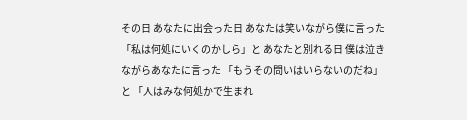その日 あなたに出会った日 あなたは笑いながら僕に言った 「私は何処にいくのかしら」と あなたと別れる日 僕は泣きながらあなたに言った 「もうその問いはいらないのだね」と 「人はみな何処かで生まれ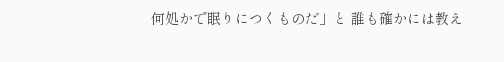何処かで眠りにつくものだ」と 誰も確かには教え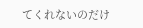てくれないのだけ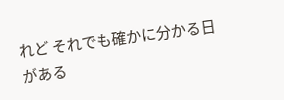れど それでも確かに分かる日がある